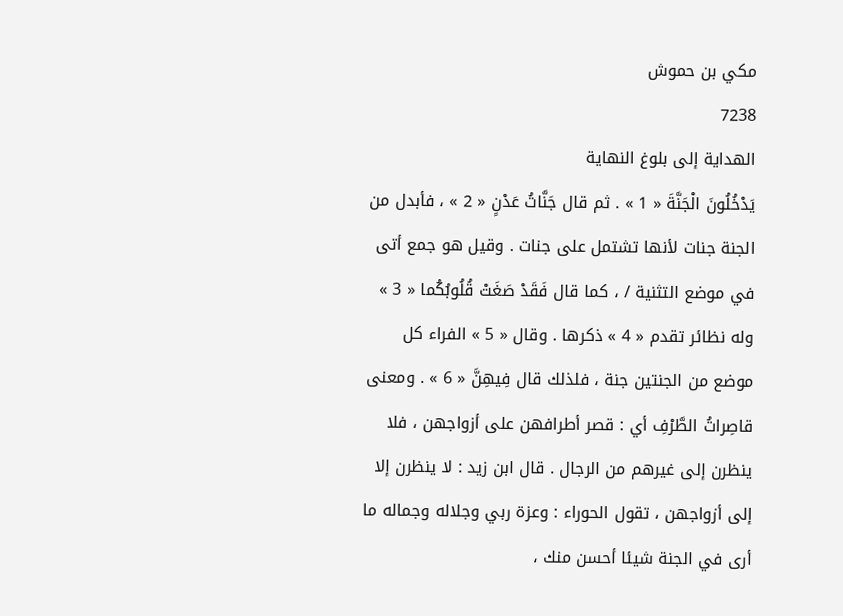مكي بن حموش
7238
الهداية إلى بلوغ النهاية
يَدْخُلُونَ الْجَنَّةَ « 1 » . ثم قال جَنَّاتُ عَدْنٍ « 2 » ، فأبدل من الجنة جنات لأنها تشتمل على جنات . وقيل هو جمع أتى في موضع التثنية / ، كما قال فَقَدْ صَغَتْ قُلُوبُكُما « 3 » وله نظائر تقدم « 4 » ذكرها . وقال « 5 » الفراء كل موضع من الجنتين جنة ، فلذلك قال فِيهِنَّ « 6 » . ومعنى قاصِراتُ الطَّرْفِ أي : قصر أطرافهن على أزواجهن ، فلا ينظرن إلى غيرهم من الرجال . قال ابن زيد : لا ينظرن إلا إلى أزواجهن ، تقول الحوراء : وعزة ربي وجلاله وجماله ما أرى في الجنة شيئا أحسن منك ،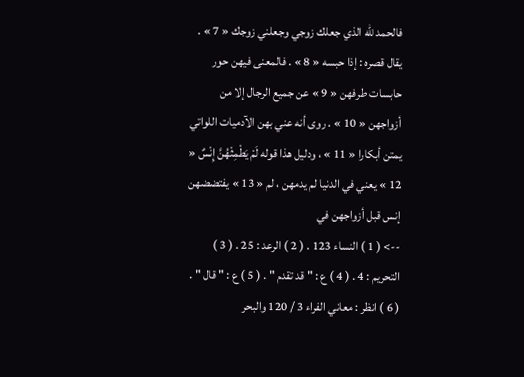فالحمد للّه الذي جعلك زوجي وجعلني زوجك « 7 » . يقال قصره : إذا حبسه « 8 » . فالمعنى فيهن حور حابسات طرفهن « 9 » عن جميع الرجال إلا من أزواجهن « 10 » . روى أنه عني بهن الآدميات اللواتي يمتن أبكارا « 11 » ، ودليل هذا قوله لَمْ يَطْمِثْهُنَّ إِنْسٌ « 12 » يعني في الدنيا لم يدمهن ، لم « 13 » يفتضضهن إنس قبل أزواجهن في
--> ( 1 ) النساء 123 . ( 2 ) الرعد : 25 . ( 3 ) التحريم : 4 . ( 4 ) ع : " قد تقدم " . ( 5 ) ع : " قال " . ( 6 ) انظر : معاني الفراء 3 / 120 والبحر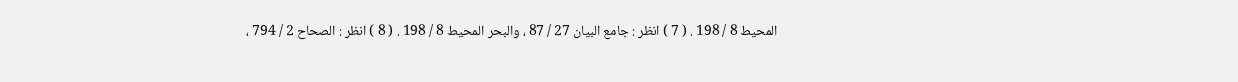المحيط 8 / 198 . ( 7 ) انظر : جامع البيان 27 / 87 ، والبحر المحيط 8 / 198 . ( 8 ) انظر : الصحاح 2 / 794 ،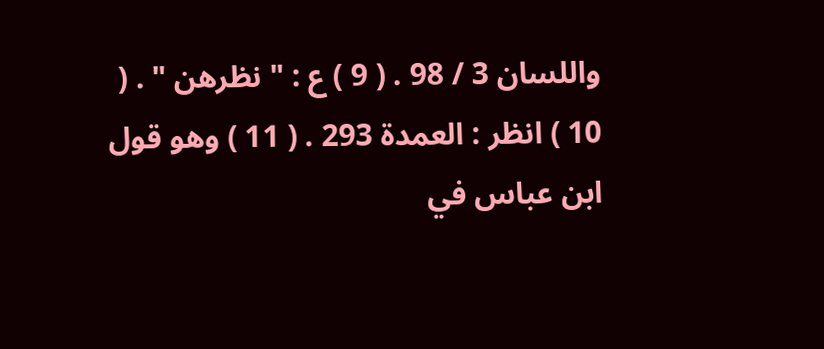واللسان 3 / 98 . ( 9 ) ع : " نظرهن " . ( 10 ) انظر : العمدة 293 . ( 11 ) وهو قول ابن عباس في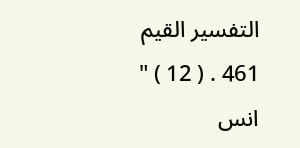التفسير القيم 461 . ( 12 ) " انس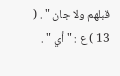قبلهم ولا جان " . ( 13 ) ع : " أي " .